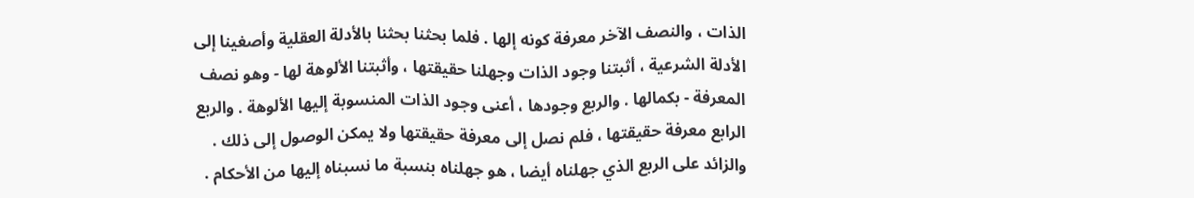الذات ، والنصف الآخر معرفة كونه إلها . فلما بحثنا بحثنا بالأدلة العقلية وأصغينا إلى الأدلة الشرعية ، أثبتنا وجود الذات وجهلنا حقيقتها ، وأثبتنا الألوهة لها - وهو نصف المعرفة - بكمالها . والربع وجودها ، أعنى وجود الذات المنسوبة إليها الألوهة . والربع الرابع معرفة حقيقتها ، فلم نصل إلى معرفة حقيقتها ولا يمكن الوصول إلى ذلك . والزائد على الربع الذي جهلناه أيضا ، هو جهلناه بنسبة ما نسبناه إليها من الأحكام .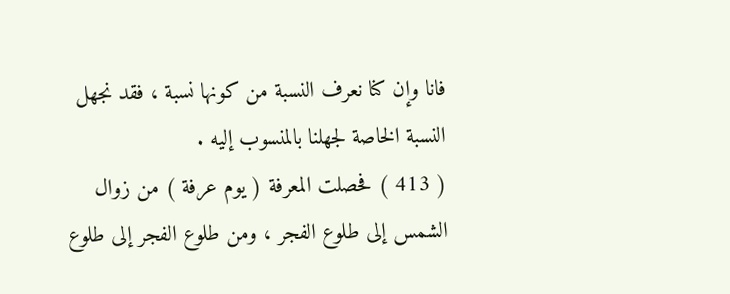فانا وإن كنا نعرف النسبة من كونها نسبة ، فقد نجهل النسبة الخاصة لجهلنا بالمنسوب إليه .
( 413 ) فحصلت المعرفة ( يوم عرفة ) من زوال الشمس إلى طلوع الفجر ، ومن طلوع الفجر إلى طلوع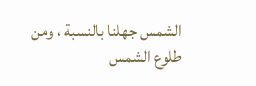الشمس جهلنا بالنسبة ، ومن طلوع الشمس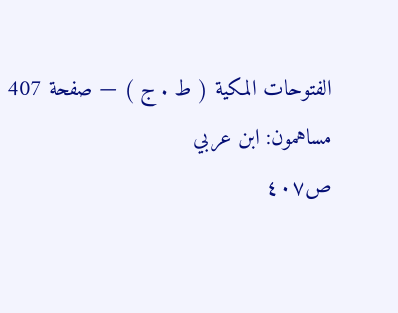الفتوحات المكية ( ط . ج ) — صفحة 407
مساهمون: ابن عربي
ص٤٠٧